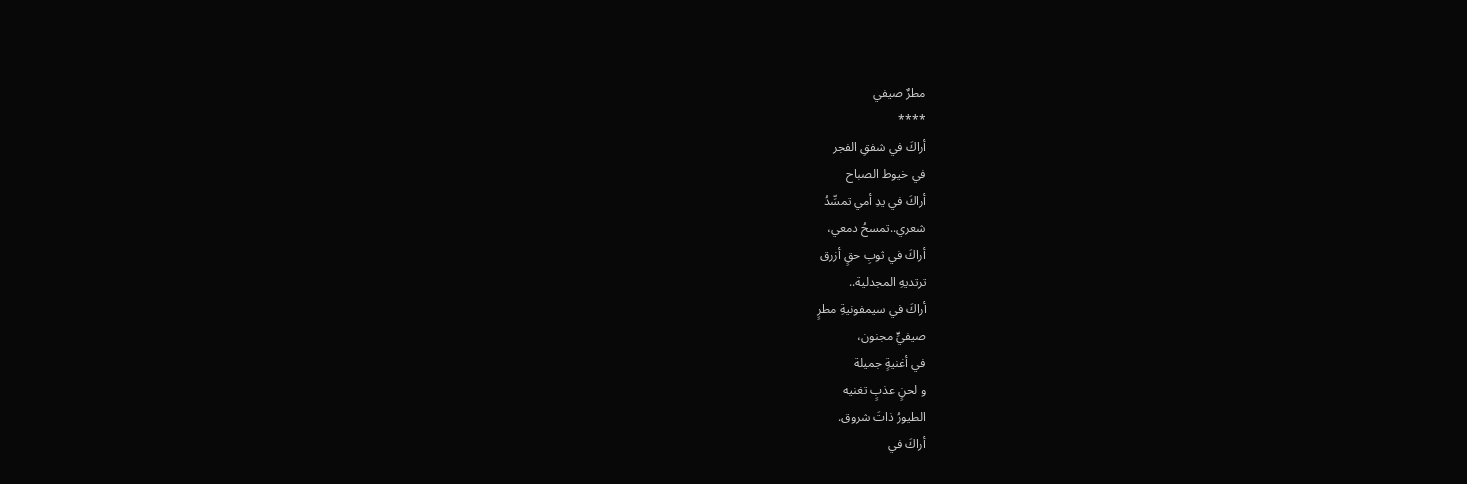مطرٌ صيفي
****
أراكَ في شفقِ الفجر
في خيوط الصباح
أراكَ في يدِ أمي تمسِّدُ
شعري..تمسحُ دمعي،
أراكَ في ثوبِ حقٍ أزرق
ترتديهِ المجدلية..
أراكَ في سيمفونيةِ مطرٍ
صيفيٍّ مجنون،
في أغنيةٍ جميلة
و لحنٍ عذبٍ تغنيه
الطيورُ ذاتَ شروق.
أراكَ في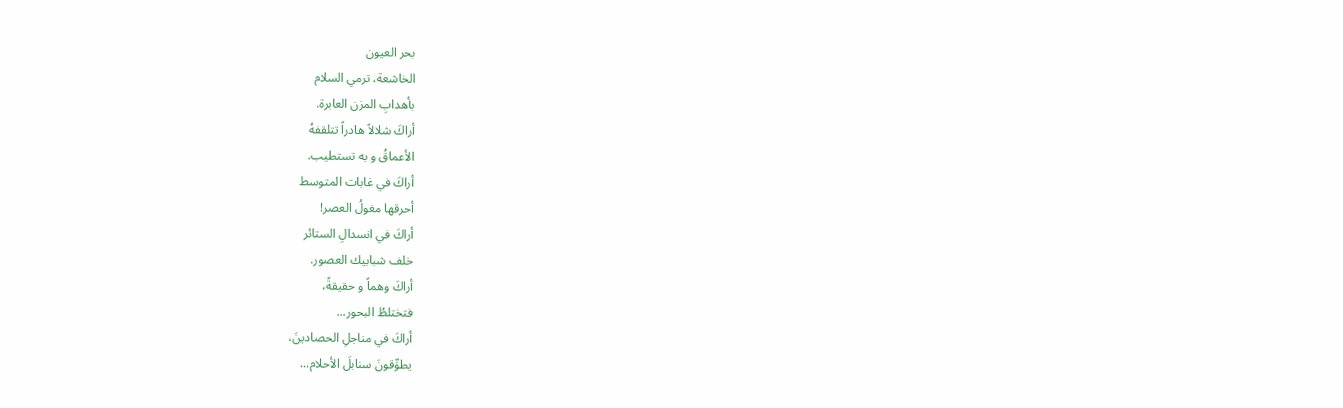بحر العيون
الخاشعة، ترمي السلام
بأهدابِ المزن العابرة.
أراكَ شلالاً هادراً تتلقفهُ
الأعماقُ و به تستطيب.
أراكَ في غابات المتوسط
أحرقها مغولُ العصر!
أراكَ في انسدالِ الستائر
خلف شبابيك العصور.
أراكَ وهماً و حقيقةً،
فتختلطُ البحور...
أراكَ في مناجلِ الحصادينَ،
يطوِّقونَ سنابلَ الأحلام...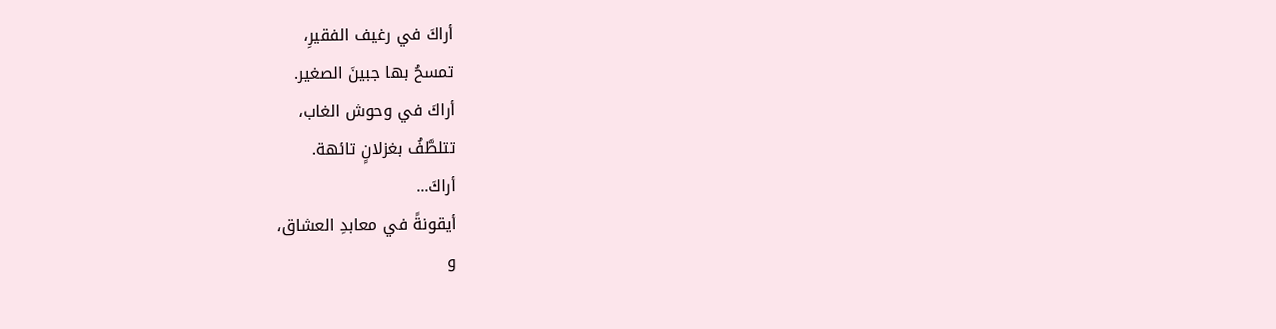أراكَ في رغيف الفقيرِ،
تمسحُ بها جبينَ الصغير.
أراكَ في وحوش الغاب،
تتلطَّفُ بغزلانٍ تائهة.
أراكَ...
أيقونةً في معابدِ العشاق،
و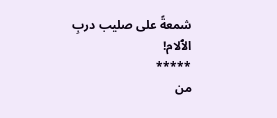شمعةً على صليب دربِ
الٱلام!
*****
من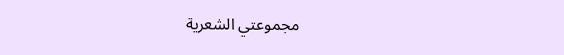مجموعتي الشعرية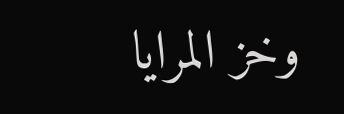وخز المرايا